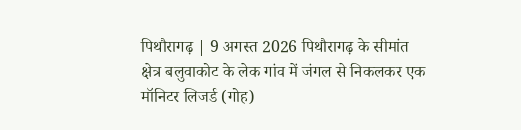पिथौरागढ़ | 9 अगस्त 2026 पिथौरागढ़ के सीमांत क्षेत्र बलुवाकोट के लेक गांव में जंगल से निकलकर एक मॉनिटर लिजर्ड (गोह)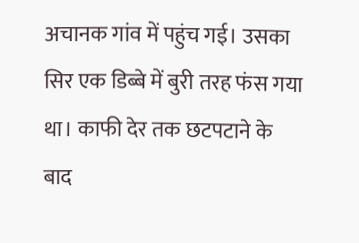अचानक गांव में पहुंच गई। उसका सिर एक डिब्बे में बुरी तरह फंस गया था। काफी देर तक छटपटाने के बाद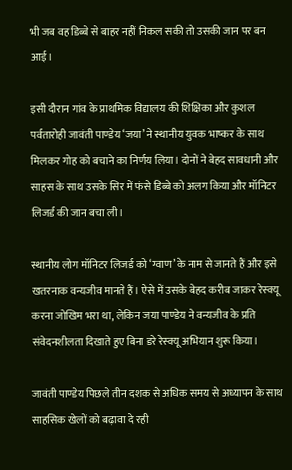भी जब वह डिब्बे से बाहर नहीं निकल सकी तो उसकी जान पर बन आई।

इसी दौरान गांव के प्राथमिक विद्यालय की शिक्षिका और कुशल पर्वतारोही जावंती पाण्डेय ‘जया’ ने स्थानीय युवक भाष्कर के साथ मिलकर गोह को बचाने का निर्णय लिया। दोनों ने बेहद सावधानी और साहस के साथ उसके सिर में फंसे डिब्बे को अलग किया और मॉनिटर लिजर्ड की जान बचा ली।

स्थानीय लोग मॉनिटर लिजर्ड को ‘ग्वाण’ के नाम से जानते हैं और इसे खतरनाक वन्यजीव मानते हैं। ऐसे में उसके बेहद करीब जाकर रेस्क्यू करना जोखिम भरा था, लेकिन जया पाण्डेय ने वन्यजीव के प्रति संवेदनशीलता दिखाते हुए बिना डरे रेस्क्यू अभियान शुरू किया।

जावंती पाण्डेय पिछले तीन दशक से अधिक समय से अध्यापन के साथ साहसिक खेलों को बढ़ावा दे रही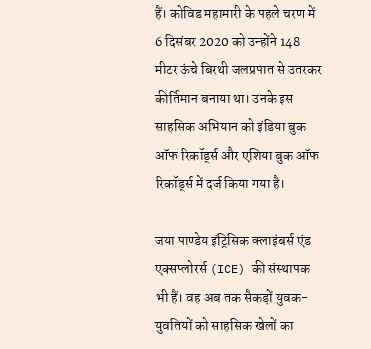हैं। कोविड महामारी के पहले चरण में 6 दिसंबर 2020 को उन्होंने 148 मीटर ऊंचे बिरथी जलप्रपात से उतरकर कीर्तिमान बनाया था। उनके इस साहसिक अभियान को इंडिया बुक ऑफ रिकॉर्ड्स और एशिया बुक ऑफ रिकॉर्ड्स में दर्ज किया गया है।

जया पाण्डेय इंट्रिसिक क्लाइंबर्स एंड एक्सप्लोरर्स (ICE) की संस्थापक भी हैं। वह अब तक सैकड़ों युवक-युवतियों को साहसिक खेलों का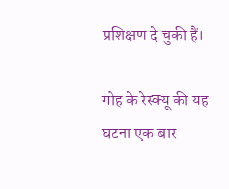प्रशिक्षण दे चुकी हैं।

गोह के रेस्क्यू की यह घटना एक बार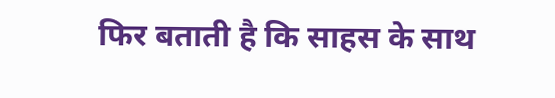फिर बताती है कि साहस के साथ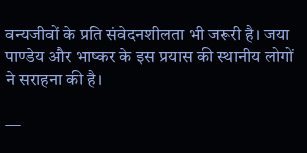वन्यजीवों के प्रति संवेदनशीलता भी जरूरी है। जया पाण्डेय और भाष्कर के इस प्रयास की स्थानीय लोगों ने सराहना की है।

—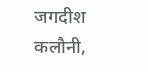जगदीश कलौनी,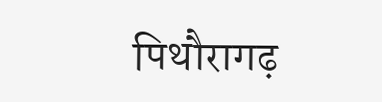पिथौरागढ़